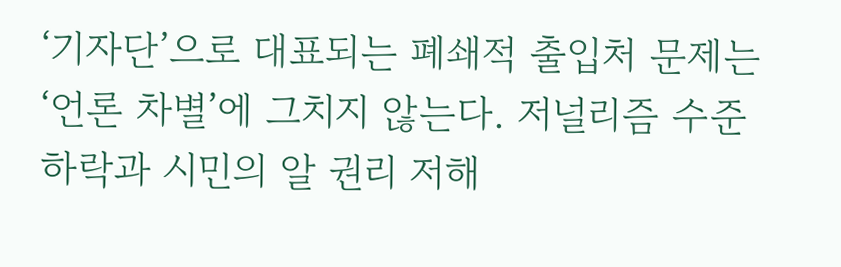‘기자단’으로 대표되는 폐쇄적 출입처 문제는 ‘언론 차별’에 그치지 않는다. 저널리즘 수준 하락과 시민의 알 권리 저해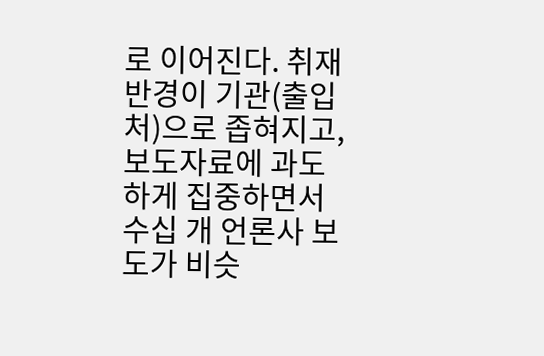로 이어진다. 취재 반경이 기관(출입처)으로 좁혀지고, 보도자료에 과도하게 집중하면서 수십 개 언론사 보도가 비슷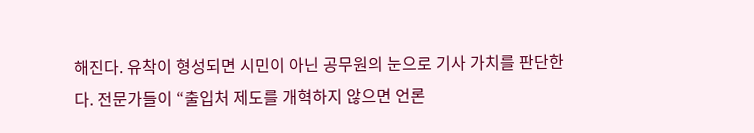해진다. 유착이 형성되면 시민이 아닌 공무원의 눈으로 기사 가치를 판단한다. 전문가들이 “출입처 제도를 개혁하지 않으면 언론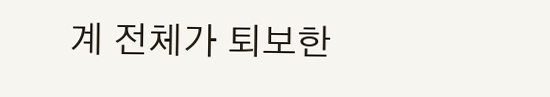계 전체가 퇴보한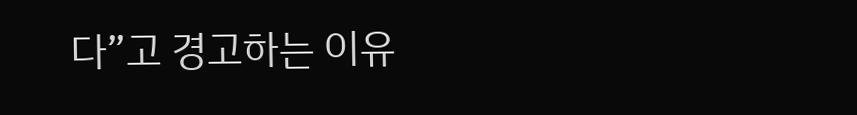다”고 경고하는 이유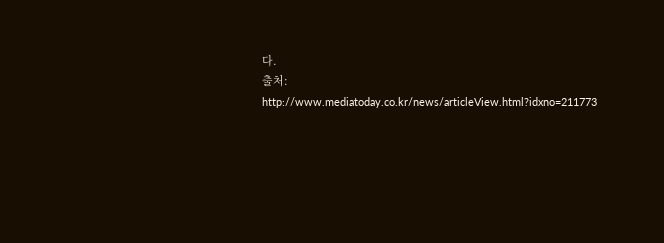다.
출처: http://www.mediatoday.co.kr/news/articleView.html?idxno=211773